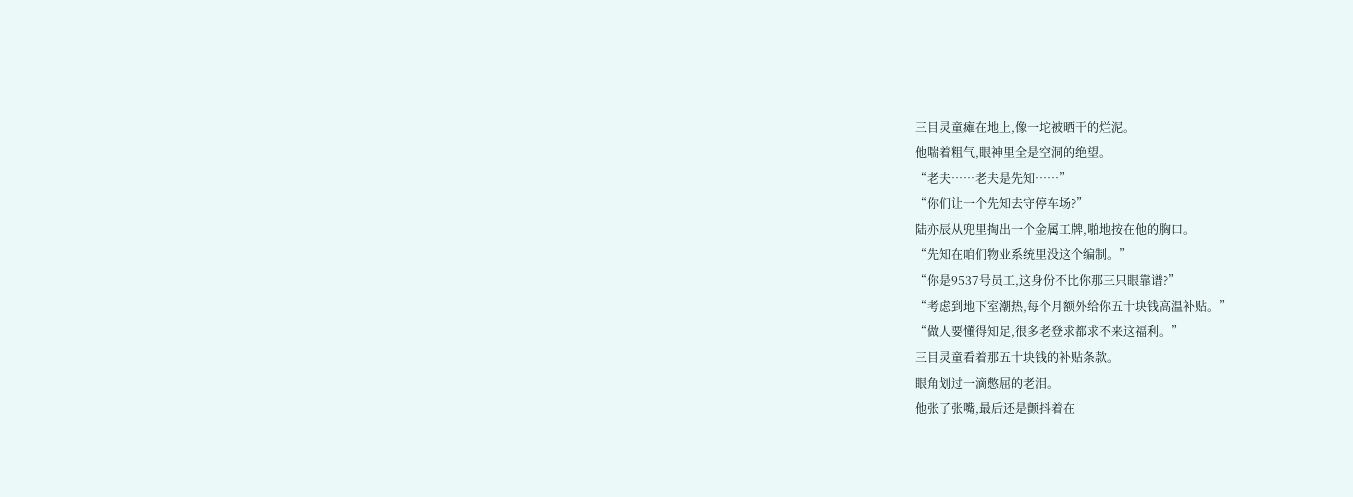三目灵童瘫在地上,像一坨被晒干的烂泥。
他喘着粗气,眼神里全是空洞的绝望。
“老夫……老夫是先知……”
“你们让一个先知去守停车场?”
陆亦辰从兜里掏出一个金属工牌,啪地按在他的胸口。
“先知在咱们物业系统里没这个编制。”
“你是9537号员工,这身份不比你那三只眼靠谱?”
“考虑到地下室潮热,每个月额外给你五十块钱高温补贴。”
“做人要懂得知足,很多老登求都求不来这福利。”
三目灵童看着那五十块钱的补贴条款。
眼角划过一滴憋屈的老泪。
他张了张嘴,最后还是颤抖着在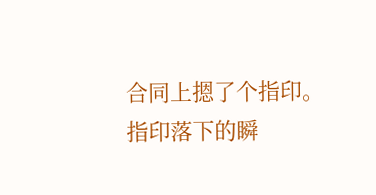合同上摁了个指印。
指印落下的瞬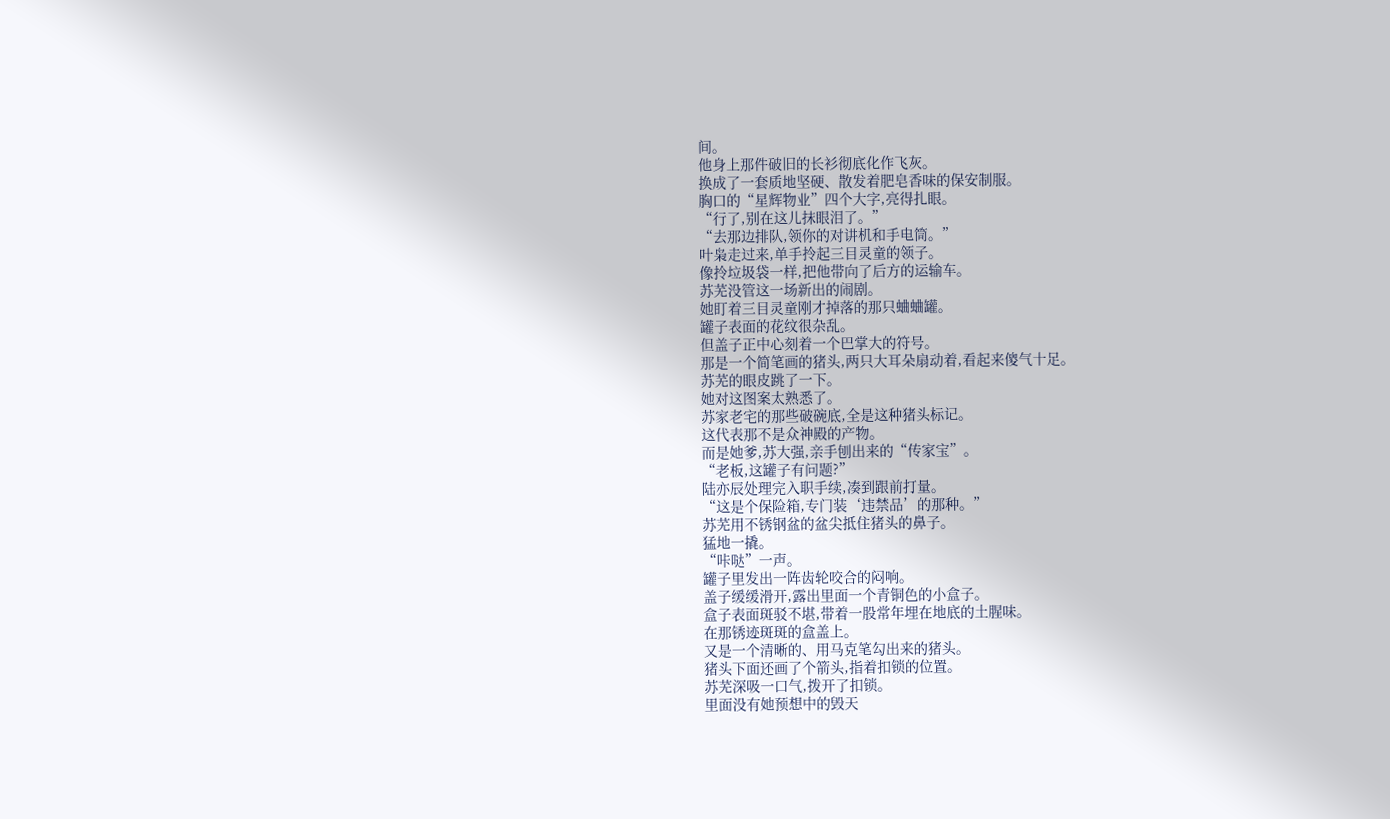间。
他身上那件破旧的长衫彻底化作飞灰。
换成了一套质地坚硬、散发着肥皂香味的保安制服。
胸口的“星辉物业”四个大字,亮得扎眼。
“行了,别在这儿抹眼泪了。”
“去那边排队,领你的对讲机和手电筒。”
叶枭走过来,单手拎起三目灵童的领子。
像拎垃圾袋一样,把他带向了后方的运输车。
苏芜没管这一场新出的闹剧。
她盯着三目灵童刚才掉落的那只蛐蛐罐。
罐子表面的花纹很杂乱。
但盖子正中心刻着一个巴掌大的符号。
那是一个简笔画的猪头,两只大耳朵扇动着,看起来傻气十足。
苏芜的眼皮跳了一下。
她对这图案太熟悉了。
苏家老宅的那些破碗底,全是这种猪头标记。
这代表那不是众神殿的产物。
而是她爹,苏大强,亲手刨出来的“传家宝”。
“老板,这罐子有问题?”
陆亦辰处理完入职手续,凑到跟前打量。
“这是个保险箱,专门装‘违禁品’的那种。”
苏芜用不锈钢盆的盆尖抵住猪头的鼻子。
猛地一撬。
“咔哒”一声。
罐子里发出一阵齿轮咬合的闷响。
盖子缓缓滑开,露出里面一个青铜色的小盒子。
盒子表面斑驳不堪,带着一股常年埋在地底的土腥味。
在那锈迹斑斑的盒盖上。
又是一个清晰的、用马克笔勾出来的猪头。
猪头下面还画了个箭头,指着扣锁的位置。
苏芜深吸一口气,拨开了扣锁。
里面没有她预想中的毁天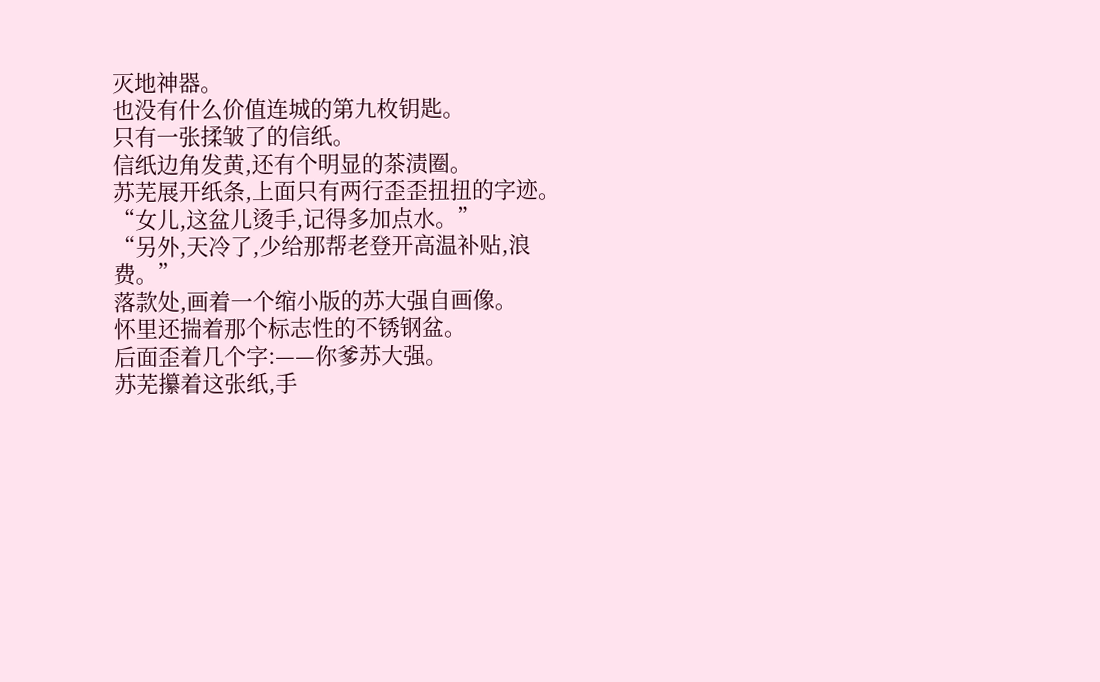灭地神器。
也没有什么价值连城的第九枚钥匙。
只有一张揉皱了的信纸。
信纸边角发黄,还有个明显的茶渍圈。
苏芜展开纸条,上面只有两行歪歪扭扭的字迹。
“女儿,这盆儿烫手,记得多加点水。”
“另外,天冷了,少给那帮老登开高温补贴,浪费。”
落款处,画着一个缩小版的苏大强自画像。
怀里还揣着那个标志性的不锈钢盆。
后面歪着几个字:——你爹苏大强。
苏芜攥着这张纸,手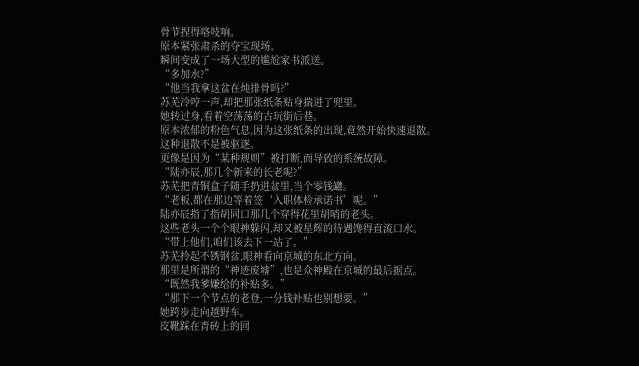骨节捏得咯吱响。
原本紧张肃杀的夺宝现场。
瞬间变成了一场大型的尴尬家书派送。
“多加水?”
“他当我拿这盆在炖排骨吗?”
苏芜冷哼一声,却把那张纸条贴身揣进了兜里。
她转过身,看着空荡荡的古玩街后巷。
原本浓郁的粉色气息,因为这张纸条的出现,竟然开始快速退散。
这种退散不是被驱逐。
更像是因为“某种规则”被打断,而导致的系统故障。
“陆亦辰,那几个新来的长老呢?”
苏芜把青铜盒子随手扔进盆里,当个零钱罐。
“老板,都在那边等着签‘入职体检承诺书’呢。”
陆亦辰指了指胡同口那几个穿得花里胡哨的老头。
这些老头一个个眼神躲闪,却又被星辉的待遇馋得直流口水。
“带上他们,咱们该去下一站了。”
苏芜拎起不锈钢盆,眼神看向京城的东北方向。
那里是所谓的“神迹废墟”,也是众神殿在京城的最后据点。
“既然我爹嫌给的补贴多。”
“那下一个节点的老登,一分钱补贴也别想要。”
她跨步走向越野车。
皮靴踩在青砖上的回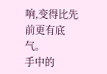响,变得比先前更有底气。
手中的